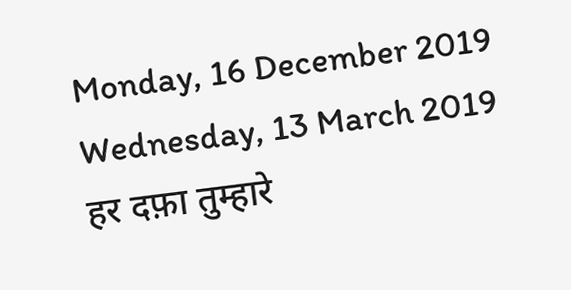Monday, 16 December 2019
Wednesday, 13 March 2019
हर दफ़ा तुम्हारे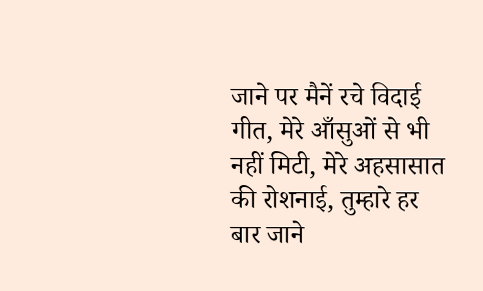जाने पर मैनें रचे विदाई गीत, मेरे आँसुओं से भी नहीं मिटी, मेरे अहसासात की रोशनाई, तुम्हारे हर बार जाने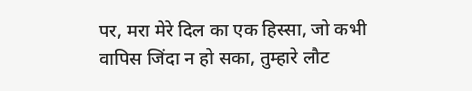पर, मरा मेरे दिल का एक हिस्सा, जो कभी वापिस जिंदा न हो सका, तुम्हारे लौट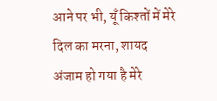आने पर भी, यूँ किश्तों में मेरे दिल का मरना, शायद अंजाम हो गया है मेरे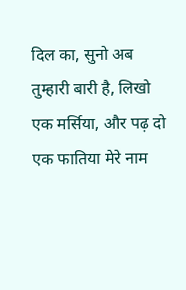दिल का, सुनो अब तुम्हारी बारी है, लिखो एक मर्सिया, और पढ़ दो एक फातिया मेरे नाम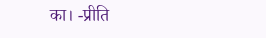का। -प्रीति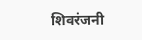शिवरंजनी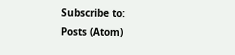Subscribe to:
Posts (Atom)